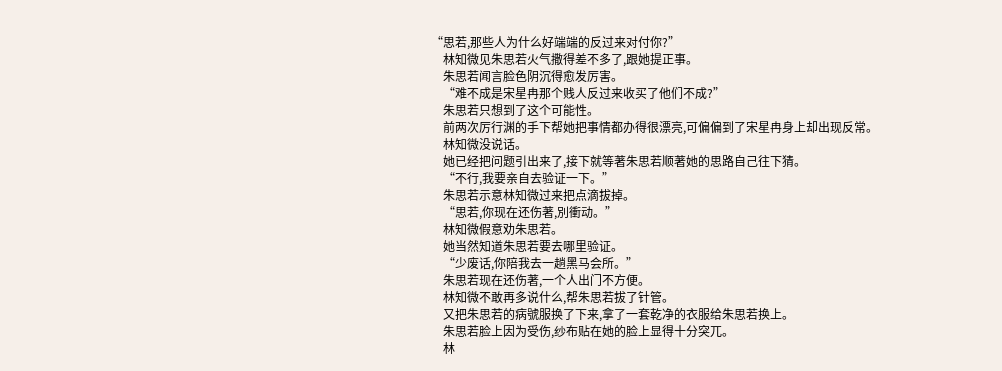“思若,那些人为什么好端端的反过来对付你?”
    林知微见朱思若火气撒得差不多了,跟她提正事。
    朱思若闻言脸色阴沉得愈发厉害。
    “难不成是宋星冉那个贱人反过来收买了他们不成?”
    朱思若只想到了这个可能性。
    前两次厉行渊的手下帮她把事情都办得很漂亮,可偏偏到了宋星冉身上却出现反常。
    林知微没说话。
    她已经把问题引出来了,接下就等著朱思若顺著她的思路自己往下猜。
    “不行,我要亲自去验证一下。”
    朱思若示意林知微过来把点滴拔掉。
    “思若,你现在还伤著,別衝动。”
    林知微假意劝朱思若。
    她当然知道朱思若要去哪里验证。
    “少废话,你陪我去一趟黑马会所。”
    朱思若现在还伤著,一个人出门不方便。
    林知微不敢再多说什么,帮朱思若拔了针管。
    又把朱思若的病號服换了下来,拿了一套乾净的衣服给朱思若换上。
    朱思若脸上因为受伤,纱布贴在她的脸上显得十分突兀。
    林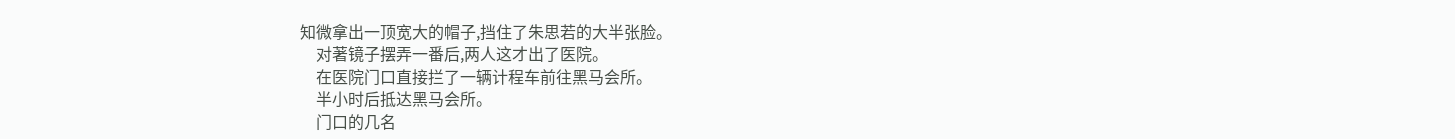知微拿出一顶宽大的帽子,挡住了朱思若的大半张脸。
    对著镜子摆弄一番后,两人这才出了医院。
    在医院门口直接拦了一辆计程车前往黑马会所。
    半小时后抵达黑马会所。
    门口的几名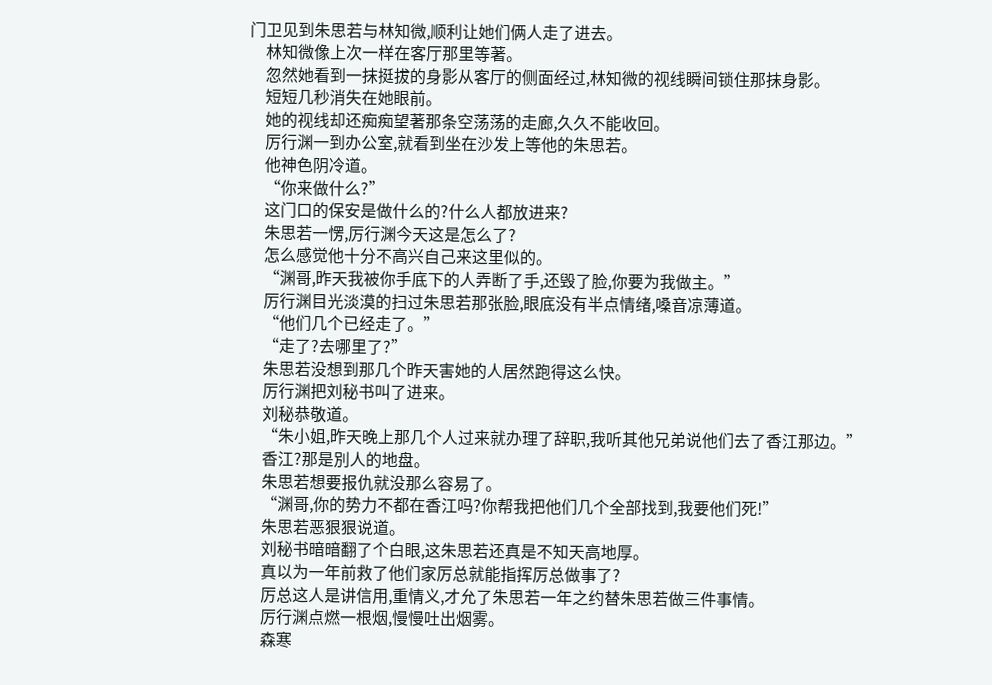门卫见到朱思若与林知微,顺利让她们俩人走了进去。
    林知微像上次一样在客厅那里等著。
    忽然她看到一抹挺拔的身影从客厅的侧面经过,林知微的视线瞬间锁住那抹身影。
    短短几秒消失在她眼前。
    她的视线却还痴痴望著那条空荡荡的走廊,久久不能收回。
    厉行渊一到办公室,就看到坐在沙发上等他的朱思若。
    他神色阴冷道。
    “你来做什么?”
    这门口的保安是做什么的?什么人都放进来?
    朱思若一愣,厉行渊今天这是怎么了?
    怎么感觉他十分不高兴自己来这里似的。
    “渊哥,昨天我被你手底下的人弄断了手,还毁了脸,你要为我做主。”
    厉行渊目光淡漠的扫过朱思若那张脸,眼底没有半点情绪,嗓音凉薄道。
    “他们几个已经走了。”
    “走了?去哪里了?”
    朱思若没想到那几个昨天害她的人居然跑得这么快。
    厉行渊把刘秘书叫了进来。
    刘秘恭敬道。
    “朱小姐,昨天晚上那几个人过来就办理了辞职,我听其他兄弟说他们去了香江那边。”
    香江?那是別人的地盘。
    朱思若想要报仇就没那么容易了。
    “渊哥,你的势力不都在香江吗?你帮我把他们几个全部找到,我要他们死!”
    朱思若恶狠狠说道。
    刘秘书暗暗翻了个白眼,这朱思若还真是不知天高地厚。
    真以为一年前救了他们家厉总就能指挥厉总做事了?
    厉总这人是讲信用,重情义,才允了朱思若一年之约替朱思若做三件事情。
    厉行渊点燃一根烟,慢慢吐出烟雾。
    森寒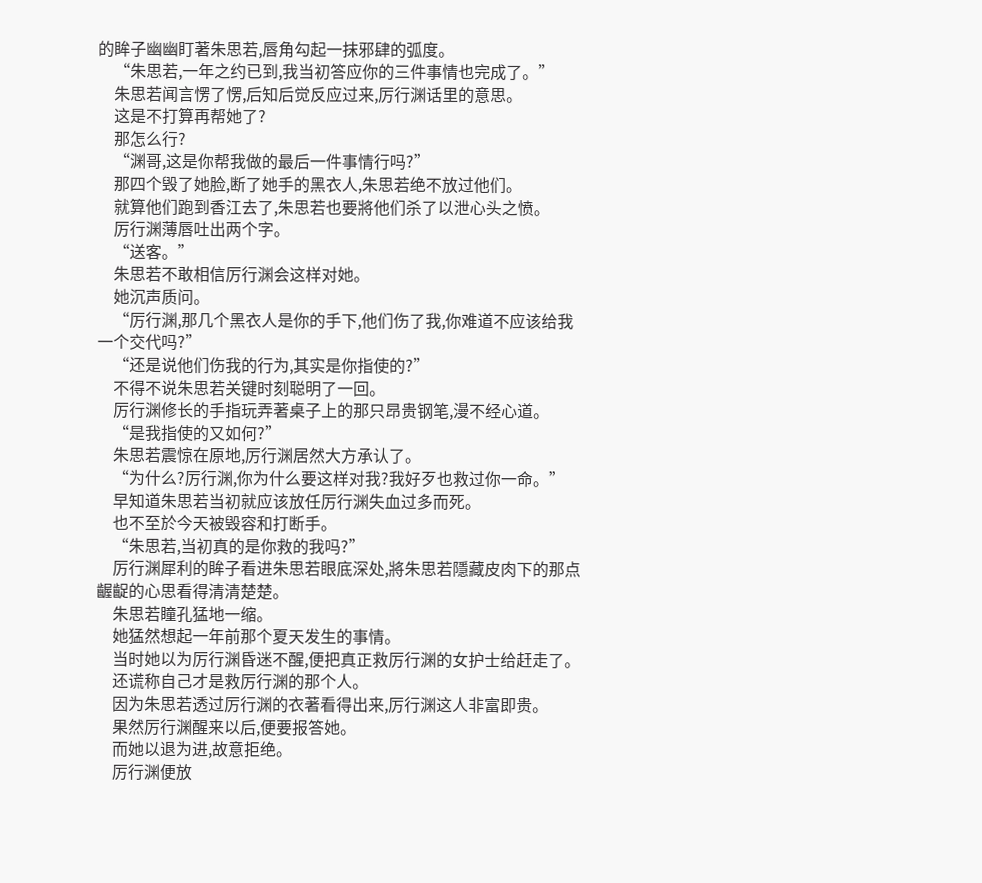的眸子幽幽盯著朱思若,唇角勾起一抹邪肆的弧度。
    “朱思若,一年之约已到,我当初答应你的三件事情也完成了。”
    朱思若闻言愣了愣,后知后觉反应过来,厉行渊话里的意思。
    这是不打算再帮她了?
    那怎么行?
    “渊哥,这是你帮我做的最后一件事情行吗?”
    那四个毁了她脸,断了她手的黑衣人,朱思若绝不放过他们。
    就算他们跑到香江去了,朱思若也要將他们杀了以泄心头之愤。
    厉行渊薄唇吐出两个字。
    “送客。”
    朱思若不敢相信厉行渊会这样对她。
    她沉声质问。
    “厉行渊,那几个黑衣人是你的手下,他们伤了我,你难道不应该给我一个交代吗?”
    “还是说他们伤我的行为,其实是你指使的?”
    不得不说朱思若关键时刻聪明了一回。
    厉行渊修长的手指玩弄著桌子上的那只昂贵钢笔,漫不经心道。
    “是我指使的又如何?”
    朱思若震惊在原地,厉行渊居然大方承认了。
    “为什么?厉行渊,你为什么要这样对我?我好歹也救过你一命。”
    早知道朱思若当初就应该放任厉行渊失血过多而死。
    也不至於今天被毁容和打断手。
    “朱思若,当初真的是你救的我吗?”
    厉行渊犀利的眸子看进朱思若眼底深处,將朱思若隱藏皮肉下的那点齷齪的心思看得清清楚楚。
    朱思若瞳孔猛地一缩。
    她猛然想起一年前那个夏天发生的事情。
    当时她以为厉行渊昏迷不醒,便把真正救厉行渊的女护士给赶走了。
    还谎称自己才是救厉行渊的那个人。
    因为朱思若透过厉行渊的衣著看得出来,厉行渊这人非富即贵。
    果然厉行渊醒来以后,便要报答她。
    而她以退为进,故意拒绝。
    厉行渊便放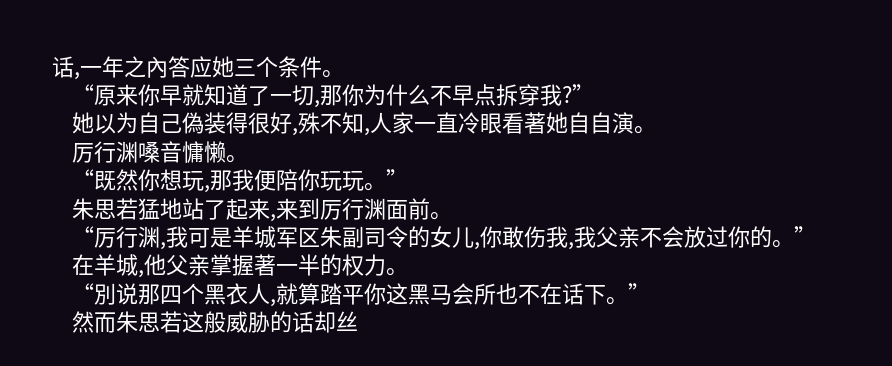话,一年之內答应她三个条件。
    “原来你早就知道了一切,那你为什么不早点拆穿我?”
    她以为自己偽装得很好,殊不知,人家一直冷眼看著她自自演。
    厉行渊嗓音慵懒。
    “既然你想玩,那我便陪你玩玩。”
    朱思若猛地站了起来,来到厉行渊面前。
    “厉行渊,我可是羊城军区朱副司令的女儿,你敢伤我,我父亲不会放过你的。”
    在羊城,他父亲掌握著一半的权力。
    “別说那四个黑衣人,就算踏平你这黑马会所也不在话下。”
    然而朱思若这般威胁的话却丝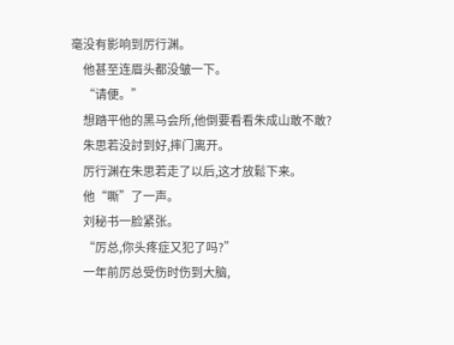毫没有影响到厉行渊。
    他甚至连眉头都没皱一下。
    “请便。”
    想踏平他的黑马会所,他倒要看看朱成山敢不敢?
    朱思若没討到好,摔门离开。
    厉行渊在朱思若走了以后,这才放鬆下来。
    他“嘶”了一声。
    刘秘书一脸紧张。
    “厉总,你头疼症又犯了吗?”
    一年前厉总受伤时伤到大脑,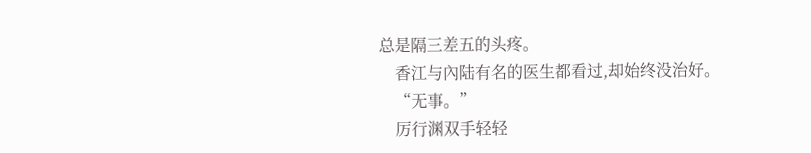总是隔三差五的头疼。
    香江与內陆有名的医生都看过,却始终没治好。
    “无事。”
    厉行渊双手轻轻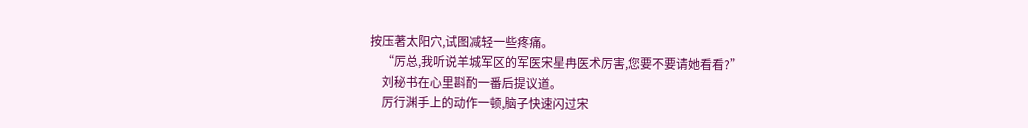按压著太阳穴,试图减轻一些疼痛。
    “厉总,我听说羊城军区的军医宋星冉医术厉害,您要不要请她看看?”
    刘秘书在心里斟酌一番后提议道。
    厉行渊手上的动作一顿,脑子快速闪过宋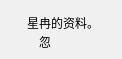星冉的资料。
    忽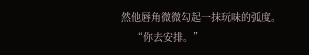然他唇角微微勾起一抹玩味的弧度。
    “你去安排。”